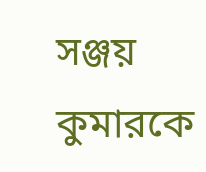সঞ্জয় কুমারকে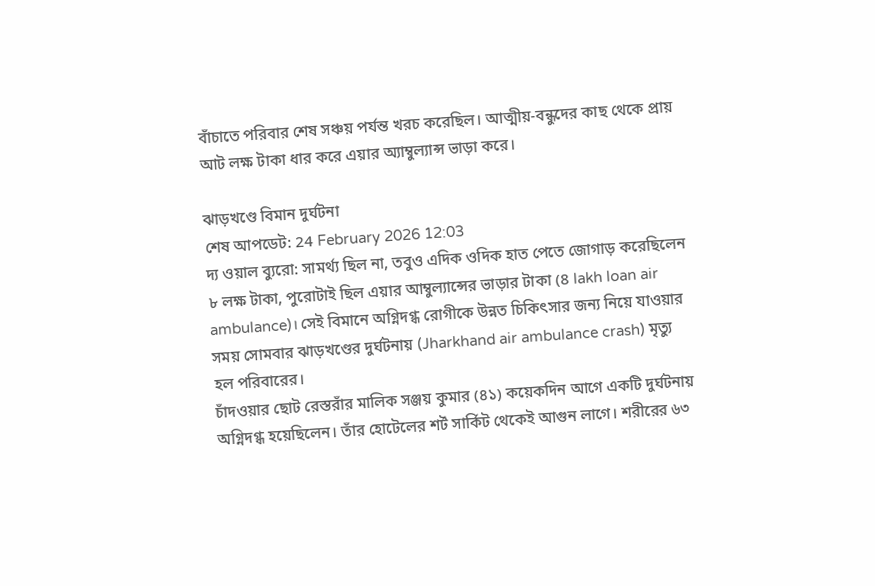বাঁচাতে পরিবার শেষ সঞ্চয় পর্যন্ত খরচ করেছিল। আত্মীয়-বন্ধুদের কাছ থেকে প্রায় আট লক্ষ টাকা ধার করে এয়ার অ্যাম্বুল্যান্স ভাড়া করে।

ঝাড়খণ্ডে বিমান দুর্ঘটনা
শেষ আপডেট: 24 February 2026 12:03
দ্য ওয়াল ব্যুরো: সামর্থ্য ছিল না, তবুও এদিক ওদিক হাত পেতে জোগাড় করেছিলেন ৮ লক্ষ টাকা, পুরোটাই ছিল এয়ার আম্বুল্যান্সের ভাড়ার টাকা (8 lakh loan air ambulance)। সেই বিমানে অগ্নিদগ্ধ রোগীকে উন্নত চিকিৎসার জন্য নিয়ে যাওয়ার সময় সোমবার ঝাড়খণ্ডের দুর্ঘটনায় (Jharkhand air ambulance crash) মৃত্যু হল পরিবারের।
চাঁদওয়ার ছোট রেস্তরাঁর মালিক সঞ্জয় কুমার (৪১) কয়েকদিন আগে একটি দুর্ঘটনায় অগ্নিদগ্ধ হয়েছিলেন। তাঁর হোটেলের শর্ট সার্কিট থেকেই আগুন লাগে। শরীরের ৬৩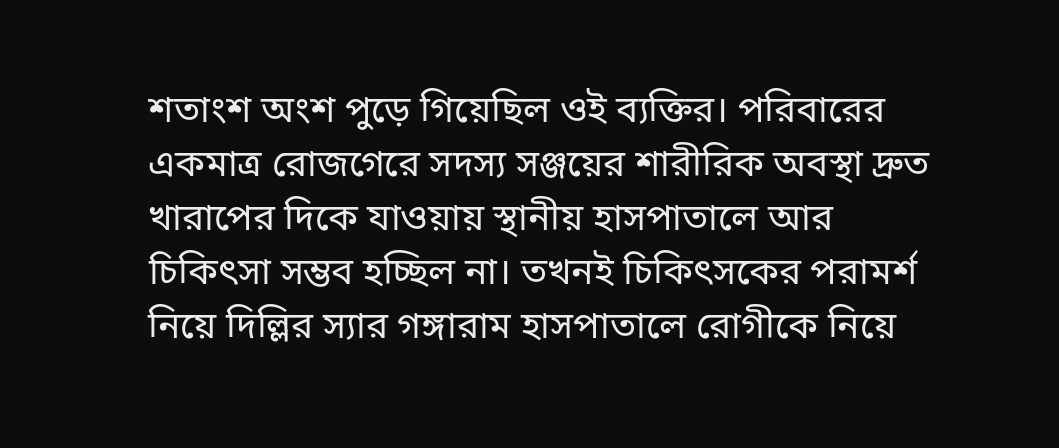শতাংশ অংশ পুড়ে গিয়েছিল ওই ব্যক্তির। পরিবারের একমাত্র রোজগেরে সদস্য সঞ্জয়ের শারীরিক অবস্থা দ্রুত খারাপের দিকে যাওয়ায় স্থানীয় হাসপাতালে আর চিকিৎসা সম্ভব হচ্ছিল না। তখনই চিকিৎসকের পরামর্শ নিয়ে দিল্লির স্যার গঙ্গারাম হাসপাতালে রোগীকে নিয়ে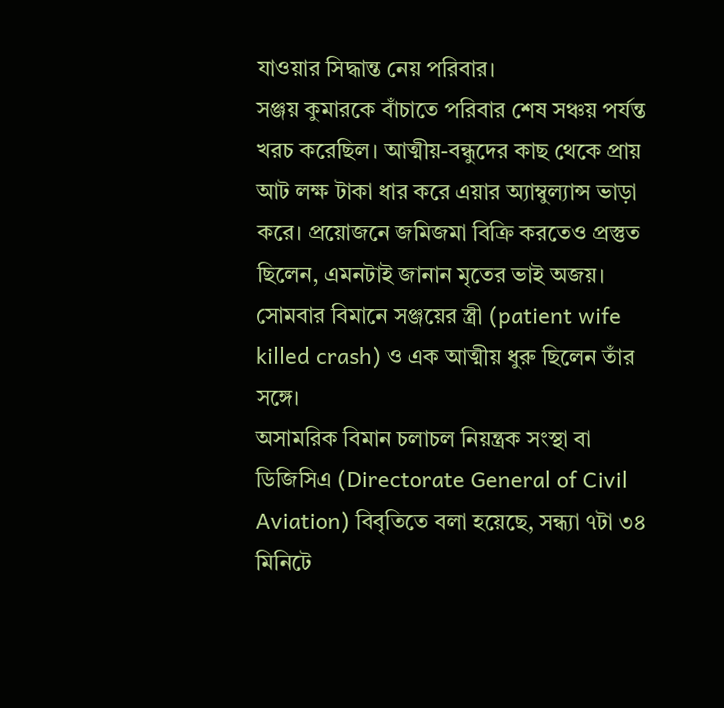যাওয়ার সিদ্ধান্ত নেয় পরিবার।
সঞ্জয় কুমারকে বাঁচাতে পরিবার শেষ সঞ্চয় পর্যন্ত খরচ করেছিল। আত্মীয়-বন্ধুদের কাছ থেকে প্রায় আট লক্ষ টাকা ধার করে এয়ার অ্যাম্বুল্যান্স ভাড়া করে। প্রয়োজনে জমিজমা বিক্রি করতেও প্রস্তুত ছিলেন, এমনটাই জানান মৃতের ভাই অজয়। সোমবার বিমানে সঞ্জয়ের স্ত্রী (patient wife killed crash) ও এক আত্মীয় ধুরু ছিলেন তাঁর সঙ্গে।
অসামরিক বিমান চলাচল নিয়ন্ত্রক সংস্থা বা ডিজিসিএ (Directorate General of Civil Aviation) বিবৃতিতে বলা হয়েছে, সন্ধ্যা ৭টা ৩৪ মিনিটে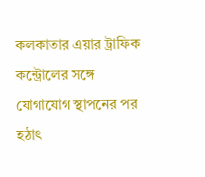কলকাতার এয়ার ট্রাফিক কন্ট্রোলের সঙ্গে যোগাযোগ স্থাপনের পর হঠাৎ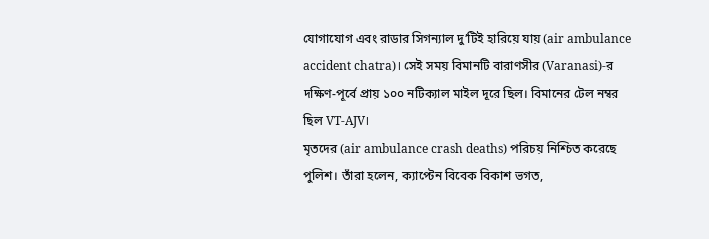যোগাযোগ এবং রাডার সিগন্যাল দু’টিই হারিয়ে যায় (air ambulance accident chatra)। সেই সময় বিমানটি বারাণসীর (Varanasi)-র দক্ষিণ-পূর্বে প্রায় ১০০ নটিক্যাল মাইল দূরে ছিল। বিমানের টেল নম্বর ছিল VT-AJV।
মৃতদের (air ambulance crash deaths) পরিচয় নিশ্চিত করেছে পুলিশ। তাঁরা হলেন, ক্যাপ্টেন বিবেক বিকাশ ভগত,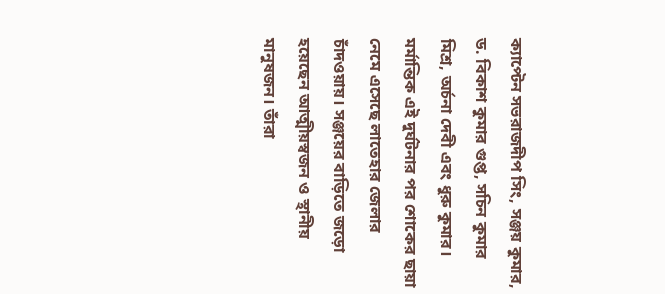ক্যাপ্টেন সভরাজদীপ সিং, সঞ্জয় কুমার, ড. বিকাশ কুমার গুপ্ত, সচিন কুমার মিশ্র, অর্চনা দেবী এবং ধুরু কুমার।
মর্মান্তিক এই দুর্ঘটনার পর শোকের ছায়া নেমে এসেছে লাতেহার জেলার চাঁদওয়ায়। সঞ্জয়ের বাড়িতে জড়ো হয়েছেন আত্মীয়স্বজন ও স্থানীয় মানুষজন। তাঁরা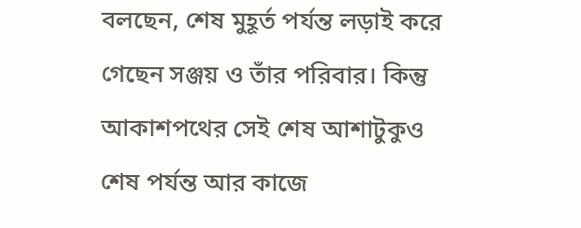বলছেন, শেষ মুহূর্ত পর্যন্ত লড়াই করে গেছেন সঞ্জয় ও তাঁর পরিবার। কিন্তু আকাশপথের সেই শেষ আশাটুকুও শেষ পর্যন্ত আর কাজে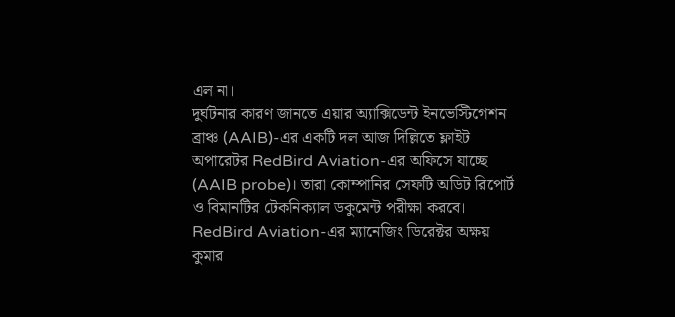এল না।
দুর্ঘটনার কারণ জানতে এয়ার অ্যাক্সিডেন্ট ইনভেস্টিগেশন ব্রাঞ্চ (AAIB)-এর একটি দল আজ দিল্লিতে ফ্লাইট অপারেটর RedBird Aviation-এর অফিসে যাচ্ছে (AAIB probe)। তারা কোম্পানির সেফটি অডিট রিপোর্ট ও বিমানটির টেকনিক্যাল ডকুমেন্ট পরীক্ষা করবে।
RedBird Aviation-এর ম্যানেজিং ডিরেক্টর অক্ষয় কুমার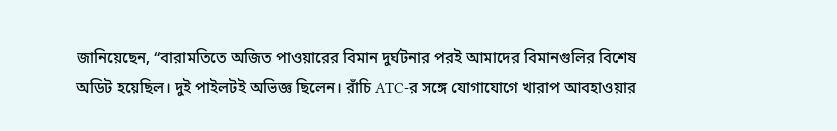জানিয়েছেন, “বারামতিতে অজিত পাওয়ারের বিমান দুর্ঘটনার পরই আমাদের বিমানগুলির বিশেষ অডিট হয়েছিল। দুই পাইলটই অভিজ্ঞ ছিলেন। রাঁচি ATC-র সঙ্গে যোগাযোগে খারাপ আবহাওয়ার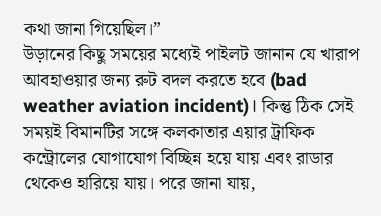কথা জানা গিয়েছিল।”
উড়ানের কিছু সময়ের মধ্যেই পাইলট জানান যে খারাপ আবহাওয়ার জন্য রুট বদল করতে হবে (bad weather aviation incident)। কিন্তু ঠিক সেই সময়ই বিমানটির সঙ্গে কলকাতার এয়ার ট্রাফিক কন্ট্রোলের যোগাযোগ বিচ্ছিন্ন হয়ে যায় এবং রাডার থেকেও হারিয়ে যায়। পরে জানা যায়,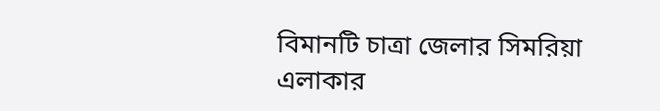বিমানটি চাত্রা জেলার সিমরিয়া এলাকার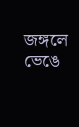জঙ্গলে ভেঙে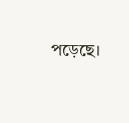পড়েছে।